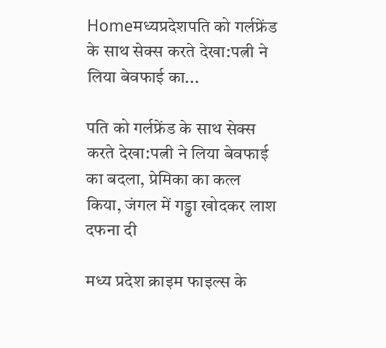Homeमध्यप्रदेशपति को गर्लफ्रेंड के साथ सेक्स करते देखा:पत्नी ने लिया बेवफाई का...

पति को गर्लफ्रेंड के साथ सेक्स करते देखा:पत्नी ने लिया बेवफाई का बदला, प्रेमिका का कत्ल किया, जंगल में गड्ढा खोदकर लाश दफना दी

मध्य प्रदेश क्राइम फाइल्स के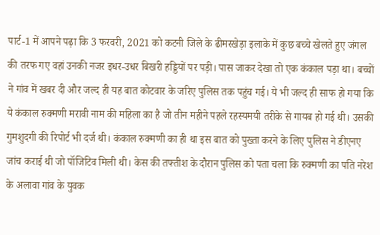पार्ट-1 में आपने पढ़ा कि 3 फरवरी, 2021 को कटनी जिले के ढीमरखेड़ा इलाके में कुछ बच्चे खेलते हुए जंगल की तरफ गए वहां उनकी नजर इधर-उधर बिखरी हड्डियों पर पड़ी। पास जाकर देखा तो एक कंकाल पड़ा था। बच्चों ने गांव में खबर दी और जल्द ही यह बात कोटवार के जरिए पुलिस तक पहुंच गई। ये भी जल्द ही साफ हो गया कि ये कंकाल रुक्मणी मरावी नाम की महिला का है जो तीन महीने पहले रहस्यमयी तरीके से गायब हो गई थी। उसकी गुमशुदगी की रिपोर्ट भी दर्ज थी। कंकाल रुक्मणी का ही था इस बात को पुख्ता करने के लिए पुलिस ने डीएनए जांच कराई थी जो पॉजिटिव मिली थी। केस की तफ्तीश के दौरान पुलिस को पता चला कि रुक्मणी का पति नरेश के अलावा गांव के युवक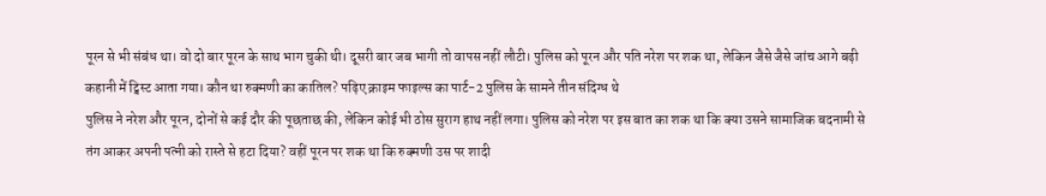पूरन से भी संबंध था। वो दो बार पूरन के साथ भाग चुकी थी। दूसरी बार जब भागी तो वापस नहीं लौटी। पुलिस को पूरन और पति नरेश पर शक था, लेकिन जैसे जैसे जांच आगे बढ़ी कहानी में ट्विस्ट आता गया। कौन था रुक्मणी का कातिल? पढ़िए क्राइम फाइल्स का पार्ट-2 पुलिस के सामने तीन संदिग्ध थे
पुलिस ने नरेश और पूरन, दोनों से कई दौर की पूछताछ की, लेकिन कोई भी ठोस सुराग हाथ नहीं लगा। पुलिस को नरेश पर इस बात का शक था कि क्या उसने सामाजिक बदनामी से तंग आकर अपनी पत्नी को रास्ते से हटा दिया? वहीं पूरन पर शक था कि रुक्मणी उस पर शादी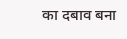का दबाव बना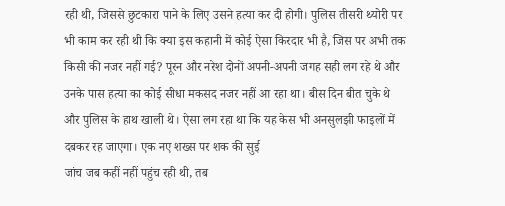रही थी, जिससे छुटकारा पाने के लिए उसने हत्या कर दी होगी। पुलिस तीसरी थ्योरी पर भी काम कर रही थी कि क्या इस कहानी में कोई ऐसा किरदार भी है, जिस पर अभी तक किसी की नजर नहीं गई? पूरन और नरेश दोनों अपनी-अपनी जगह सही लग रहे थे और उनके पास हत्या का कोई सीधा मकसद नजर नहीं आ रहा था। बीस दिन बीत चुके थे और पुलिस के हाथ खाली थे। ऐसा लग रहा था कि यह केस भी अनसुलझी फाइलों में दबकर रह जाएगा। एक नए शख्स पर शक की सुई
जांच जब कहीं नहीं पहुंच रही थी, तब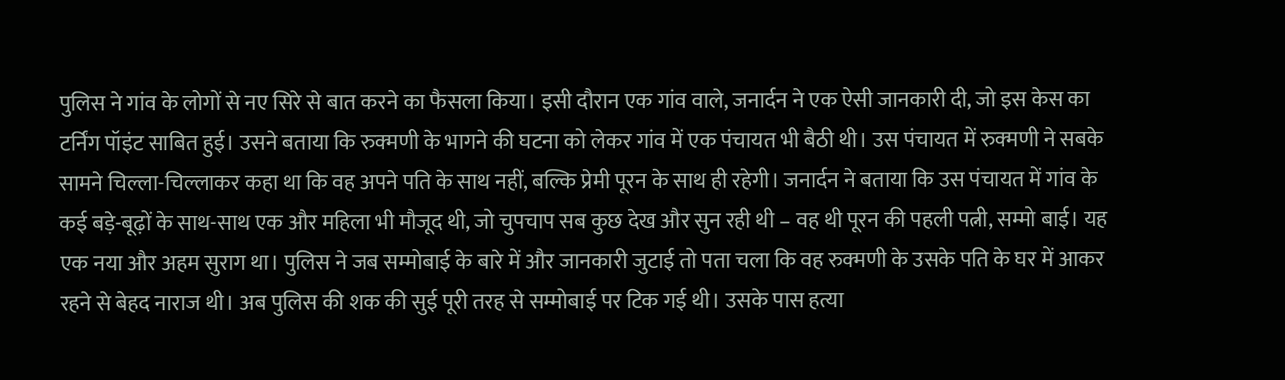पुलिस ने गांव के लोगों से नए सिरे से बात करने का फैसला किया। इसी दौरान एक गांव वाले, जनार्दन ने एक ऐसी जानकारी दी, जो इस केस का टर्निंग पॉइंट साबित हुई। उसने बताया कि रुक्मणी के भागने की घटना को लेकर गांव में एक पंचायत भी बैठी थी। उस पंचायत में रुक्मणी ने सबके सामने चिल्ला-चिल्लाकर कहा था कि वह अपने पति के साथ नहीं, बल्कि प्रेमी पूरन के साथ ही रहेगी। जनार्दन ने बताया कि उस पंचायत में गांव के कई बड़े-बूढ़ों के साथ-साथ एक और महिला भी मौजूद थी, जो चुपचाप सब कुछ देख और सुन रही थी – वह थी पूरन की पहली पत्नी, सम्मो बाई। यह एक नया और अहम सुराग था। पुलिस ने जब सम्मोबाई के बारे में और जानकारी जुटाई तो पता चला कि वह रुक्मणी के उसके पति के घर में आकर रहने से बेहद नाराज थी। अब पुलिस की शक की सुई पूरी तरह से सम्मोबाई पर टिक गई थी। उसके पास हत्या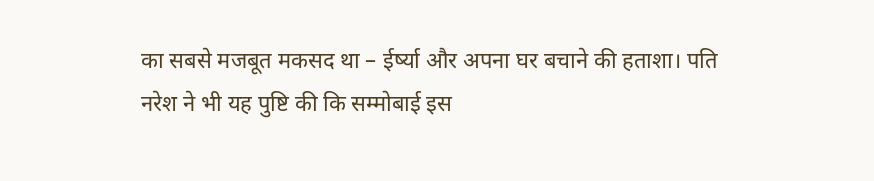का सबसे मजबूत मकसद था – ईर्ष्या और अपना घर बचाने की हताशा। पति नरेश ने भी यह पुष्टि की कि सम्मोबाई इस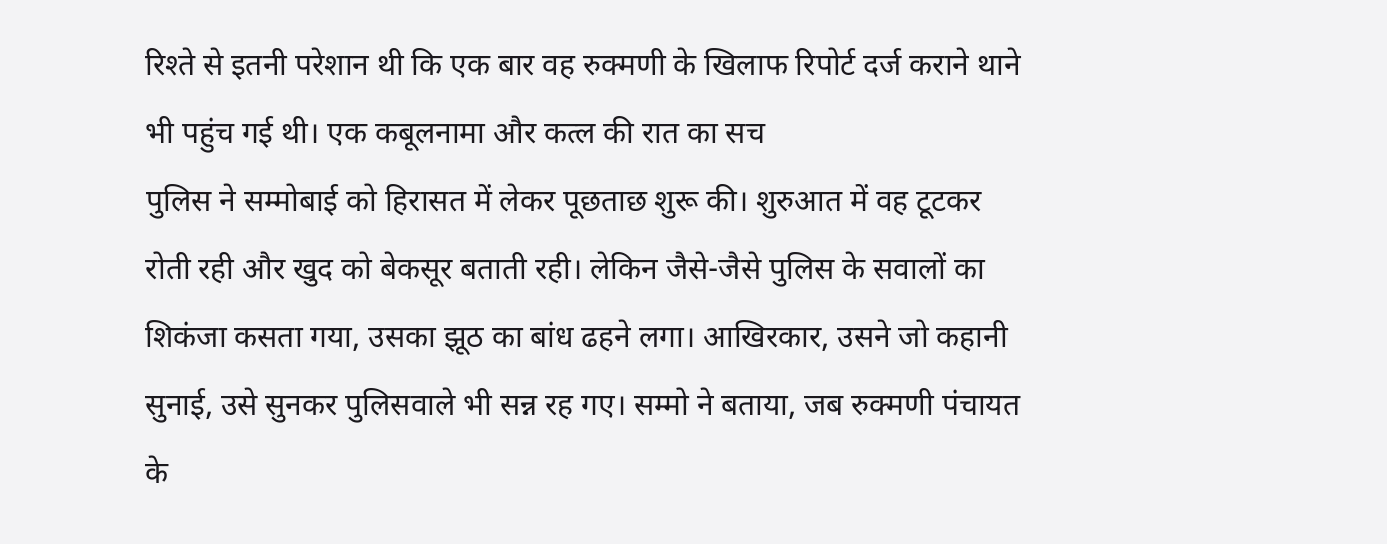रिश्ते से इतनी परेशान थी कि एक बार वह रुक्मणी के खिलाफ रिपोर्ट दर्ज कराने थाने भी पहुंच गई थी। एक कबूलनामा और कत्ल की रात का सच
पुलिस ने सम्मोबाई को हिरासत में लेकर पूछताछ शुरू की। शुरुआत में वह टूटकर रोती रही और खुद को बेकसूर बताती रही। लेकिन जैसे-जैसे पुलिस के सवालों का शिकंजा कसता गया, उसका झूठ का बांध ढहने लगा। आखिरकार, उसने जो कहानी सुनाई, उसे सुनकर पुलिसवाले भी सन्न रह गए। सम्मो ने बताया, जब रुक्मणी पंचायत के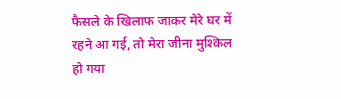फैसले के खिलाफ जाकर मेरे घर में रहने आ गई, तो मेरा जीना मुश्किल हो गया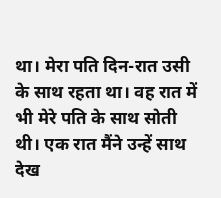था। मेरा पति दिन-रात उसी के साथ रहता था। वह रात में भी मेरे पति के साथ सोती थी। एक रात मैंने उन्हें साथ देख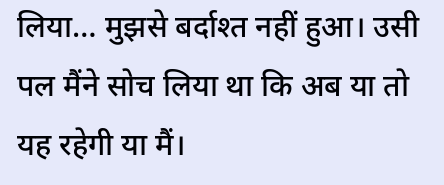लिया… मुझसे बर्दाश्त नहीं हुआ। उसी पल मैंने सोच लिया था कि अब या तो यह रहेगी या मैं।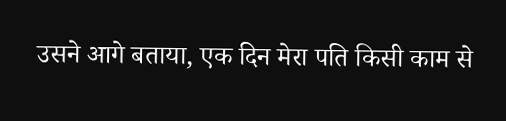उसने आगे बताया, एक दिन मेरा पति किसी काम से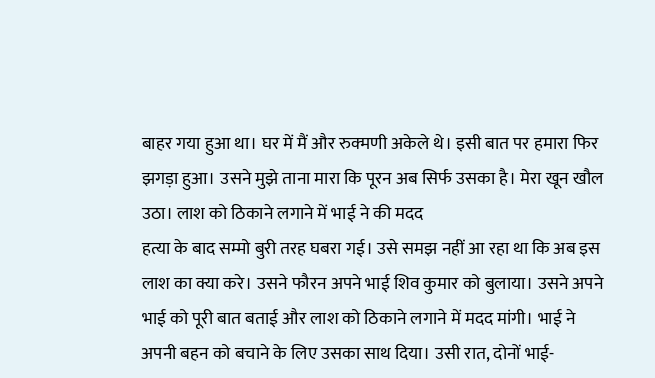बाहर गया हुआ था। घर में मैं और रुक्मणी अकेले थे। इसी बात पर हमारा फिर झगड़ा हुआ। उसने मुझे ताना मारा कि पूरन अब सिर्फ उसका है। मेरा खून खौल उठा। लाश को ठिकाने लगाने में भाई ने की मदद
हत्या के बाद सम्मो बुरी तरह घबरा गई। उसे समझ नहीं आ रहा था कि अब इस लाश का क्या करे। उसने फौरन अपने भाई शिव कुमार को बुलाया। उसने अपने भाई को पूरी बात बताई और लाश को ठिकाने लगाने में मदद मांगी। भाई ने अपनी बहन को बचाने के लिए उसका साथ दिया। उसी रात, दोनों भाई-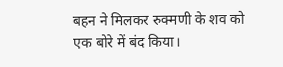बहन ने मिलकर रुक्मणी के शव को एक बोरे में बंद किया।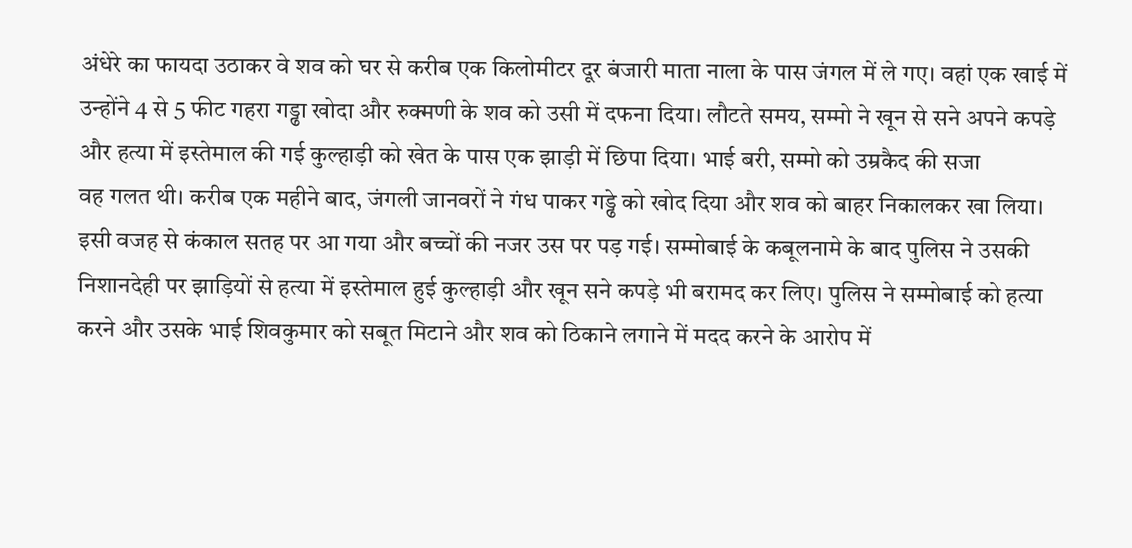अंधेरे का फायदा उठाकर वे शव को घर से करीब एक किलोमीटर दूर बंजारी माता नाला के पास जंगल में ले गए। वहां एक खाई में उन्होंने 4 से 5 फीट गहरा गड्ढा खोदा और रुक्मणी के शव को उसी में दफना दिया। लौटते समय, सम्मो ने खून से सने अपने कपड़े और हत्या में इस्तेमाल की गई कुल्हाड़ी को खेत के पास एक झाड़ी में छिपा दिया। भाई बरी, सम्मो को उम्रकैद की सजा
वह गलत थी। करीब एक महीने बाद, जंगली जानवरों ने गंध पाकर गड्ढे को खोद दिया और शव को बाहर निकालकर खा लिया। इसी वजह से कंकाल सतह पर आ गया और बच्चों की नजर उस पर पड़ गई। सम्मोबाई के कबूलनामे के बाद पुलिस ने उसकी निशानदेही पर झाड़ियों से हत्या में इस्तेमाल हुई कुल्हाड़ी और खून सने कपड़े भी बरामद कर लिए। पुलिस ने सम्मोबाई को हत्या करने और उसके भाई शिवकुमार को सबूत मिटाने और शव को ठिकाने लगाने में मदद करने के आरोप में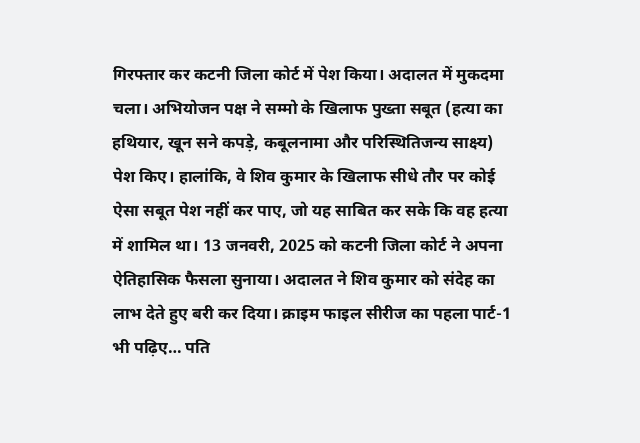गिरफ्तार कर कटनी जिला कोर्ट में पेश किया। अदालत में मुकदमा चला। अभियोजन पक्ष ने सम्मो के खिलाफ पुख्ता सबूत (हत्या का हथियार, खून सने कपड़े, कबूलनामा और परिस्थितिजन्य साक्ष्य) पेश किए। हालांकि, वे शिव कुमार के खिलाफ सीधे तौर पर कोई ऐसा सबूत पेश नहीं कर पाए, जो यह साबित कर सके कि वह हत्या में शामिल था। 13 जनवरी, 2025 को कटनी जिला कोर्ट ने अपना ऐतिहासिक फैसला सुनाया। अदालत ने शिव कुमार को संदेह का लाभ देते हुए बरी कर दिया। क्राइम फाइल सीरीज का पहला पार्ट-1 भी पढ़िए… पति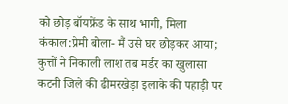को छोड़ बॉयफ्रेंड के साथ भागी, मिला कंकाल:प्रेमी बोला- मैं उसे घर छोड़कर आया; कुत्तों ने निकाली लाश तब मर्डर का खुलासा कटनी जिले की ढीमरखेड़ा इलाके की पहाड़ी पर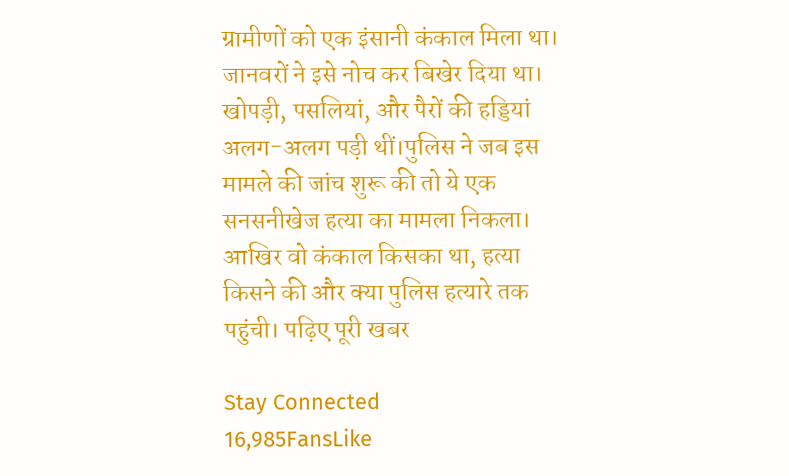ग्रामीणों को एक इंसानी कंकाल मिला था। जानवरों ने इसे नोच कर बिखेर दिया था। खोपड़ी, पसलियां, और पैरों की हड्डियां अलग-अलग पड़ी थीं।पुलिस ने जब इस मामले की जांच शुरू की तो ये एक सनसनीखेज हत्या का मामला निकला। आखिर वो कंकाल किसका था, हत्या किसने की और क्या पुलिस हत्यारे तक पहुंची। पढ़िए पूरी खबर

Stay Connected
16,985FansLike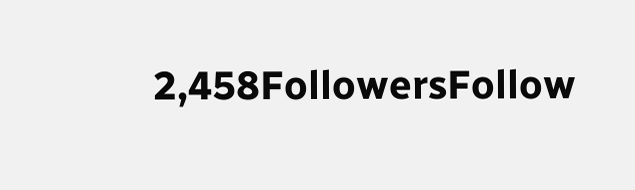2,458FollowersFollow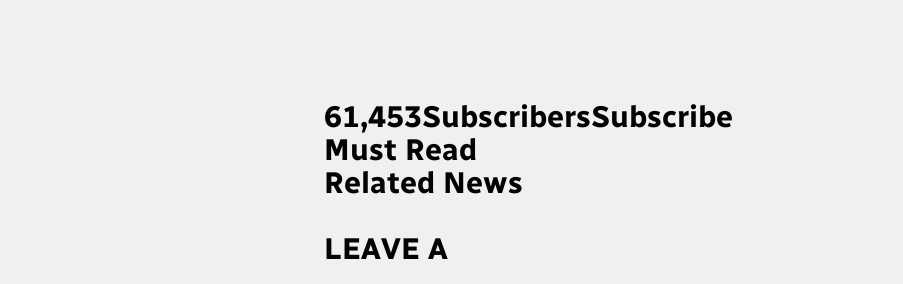61,453SubscribersSubscribe
Must Read
Related News

LEAVE A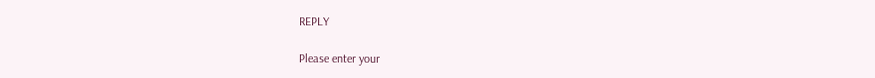REPLY

Please enter your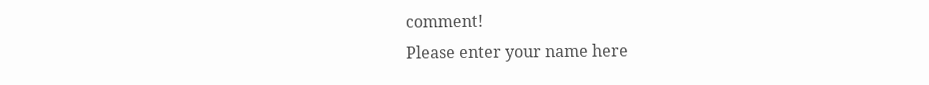comment!
Please enter your name here